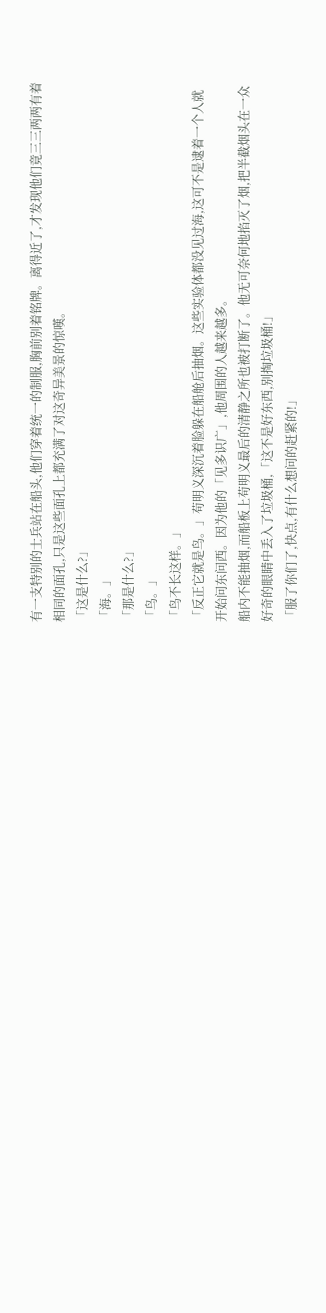有一支特别的士兵站在船头,他们穿着统一的制服,胸前别着铭牌。离得近了,才发现他们竟三三两两有着相同的面孔,只是这些面孔上都充满了对这奇异美景的惊嘆。
「这是什么?」
「海。」
「那是什么?」
「鸟。」
「鸟不长这样。」
「反正它就是鸟。」苟明义深沉着脸躲在船舱后抽烟。这些实验体都没见过海,这可不是逮着一个人就开始问东问西。因为他的「见多识广」,他周围的人越来越多。
船内不能抽烟,而船板上苟明义最后的清静之所也被打断了。他无可奈何地掐灭了烟,把半截烟头在一众好奇的眼睛中丢入了垃圾桶,「这不是好东西,别掏垃圾桶!」
「服了你们了,快点,有什么想问的赶紧的!」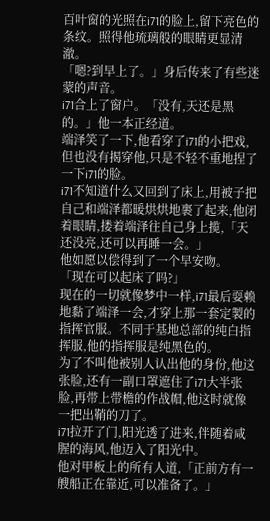百叶窗的光照在i71的脸上,留下亮色的条纹。照得他琉璃般的眼睛更显清澈。
「嗯?到早上了。」身后传来了有些迷蒙的声音。
i71合上了窗户。「没有,天还是黑的。」他一本正经道。
端泽笑了一下,他看穿了i71的小把戏,但也没有揭穿他,只是不轻不重地捏了一下i71的脸。
i71不知道什么又回到了床上,用被子把自己和端泽都暖烘烘地裹了起来,他闭着眼睛,搂着端泽往自己身上揽,「天还没亮,还可以再睡一会。」
他如愿以偿得到了一个早安吻。
「现在可以起床了吗?」
现在的一切就像梦中一样,i71最后耍赖地黏了端泽一会,才穿上那一套定製的指挥官服。不同于基地总部的纯白指挥服,他的指挥服是纯黑色的。
为了不叫他被别人认出他的身份,他这张脸,还有一副口罩遮住了i71大半张脸,再带上带檐的作战帽,他这时就像一把出鞘的刀了。
i71拉开了门,阳光透了进来,伴随着咸腥的海风,他迈入了阳光中。
他对甲板上的所有人道,「正前方有一艘船正在靠近,可以准备了。」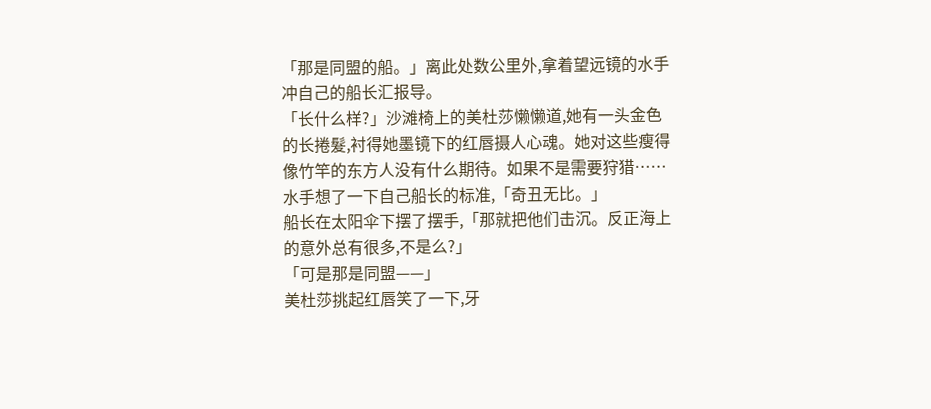「那是同盟的船。」离此处数公里外,拿着望远镜的水手冲自己的船长汇报导。
「长什么样?」沙滩椅上的美杜莎懒懒道,她有一头金色的长捲髮,衬得她墨镜下的红唇摄人心魂。她对这些瘦得像竹竿的东方人没有什么期待。如果不是需要狩猎……
水手想了一下自己船长的标准,「奇丑无比。」
船长在太阳伞下摆了摆手,「那就把他们击沉。反正海上的意外总有很多,不是么?」
「可是那是同盟——」
美杜莎挑起红唇笑了一下,牙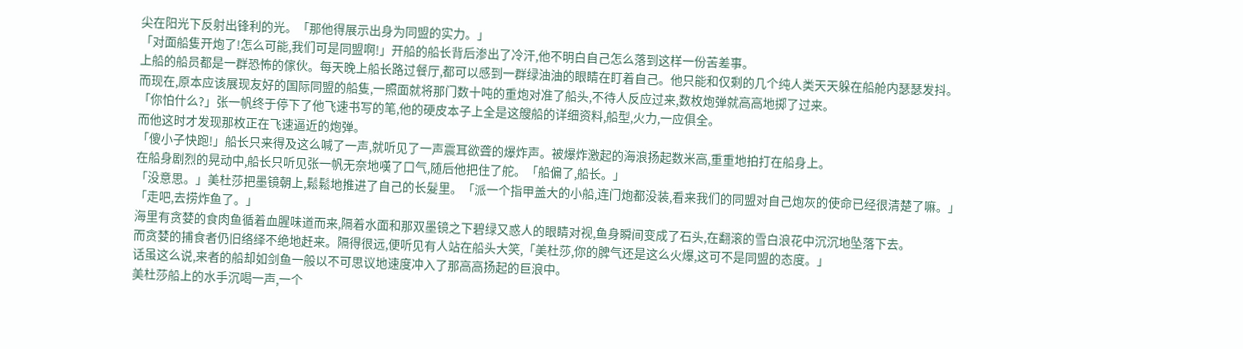尖在阳光下反射出锋利的光。「那他得展示出身为同盟的实力。」
「对面船隻开炮了!怎么可能,我们可是同盟啊!」开船的船长背后渗出了冷汗,他不明白自己怎么落到这样一份苦差事。
上船的船员都是一群恐怖的傢伙。每天晚上船长路过餐厅,都可以感到一群绿油油的眼睛在盯着自己。他只能和仅剩的几个纯人类天天躲在船舱内瑟瑟发抖。
而现在,原本应该展现友好的国际同盟的船隻,一照面就将那门数十吨的重炮对准了船头,不待人反应过来,数枚炮弹就高高地掷了过来。
「你怕什么?」张一帆终于停下了他飞速书写的笔,他的硬皮本子上全是这艘船的详细资料,船型,火力,一应俱全。
而他这时才发现那枚正在飞速逼近的炮弹。
「傻小子快跑!」船长只来得及这么喊了一声,就听见了一声震耳欲聋的爆炸声。被爆炸激起的海浪扬起数米高,重重地拍打在船身上。
在船身剧烈的晃动中,船长只听见张一帆无奈地嘆了口气,随后他把住了舵。「船偏了,船长。」
「没意思。」美杜莎把墨镜朝上,鬆鬆地推进了自己的长髮里。「派一个指甲盖大的小船,连门炮都没装,看来我们的同盟对自己炮灰的使命已经很清楚了嘛。」
「走吧,去捞炸鱼了。」
海里有贪婪的食肉鱼循着血腥味道而来,隔着水面和那双墨镜之下碧绿又惑人的眼睛对视,鱼身瞬间变成了石头,在翻滚的雪白浪花中沉沉地坠落下去。
而贪婪的捕食者仍旧络绎不绝地赶来。隔得很远,便听见有人站在船头大笑,「美杜莎,你的脾气还是这么火爆,这可不是同盟的态度。」
话虽这么说,来者的船却如剑鱼一般以不可思议地速度冲入了那高高扬起的巨浪中。
美杜莎船上的水手沉喝一声,一个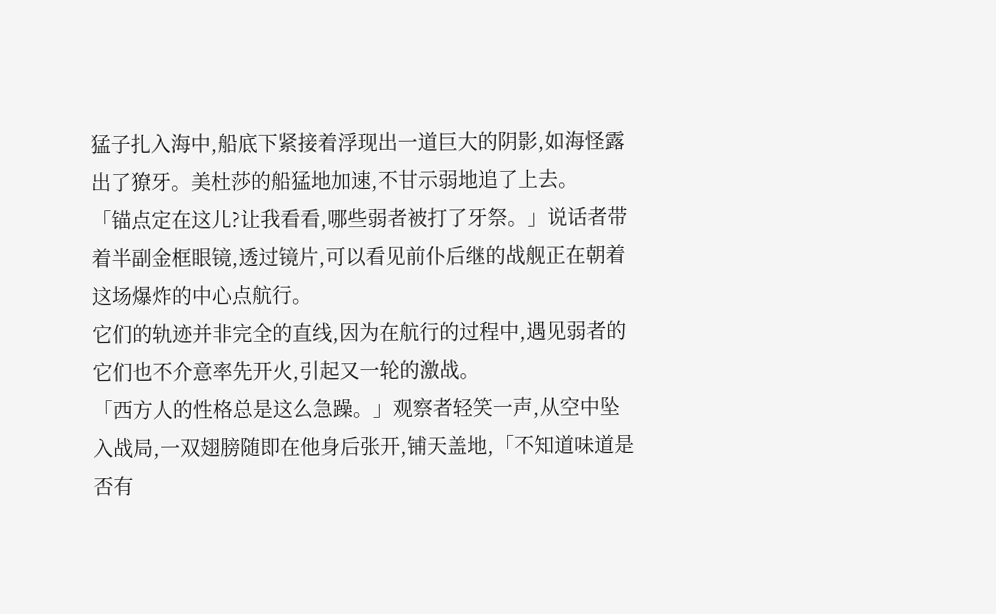猛子扎入海中,船底下紧接着浮现出一道巨大的阴影,如海怪露出了獠牙。美杜莎的船猛地加速,不甘示弱地追了上去。
「锚点定在这儿?让我看看,哪些弱者被打了牙祭。」说话者带着半副金框眼镜,透过镜片,可以看见前仆后继的战舰正在朝着这场爆炸的中心点航行。
它们的轨迹并非完全的直线,因为在航行的过程中,遇见弱者的它们也不介意率先开火,引起又一轮的激战。
「西方人的性格总是这么急躁。」观察者轻笑一声,从空中坠入战局,一双翅膀随即在他身后张开,铺天盖地,「不知道味道是否有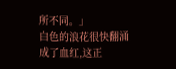所不同。」
白色的浪花很快翻涌成了血红,这正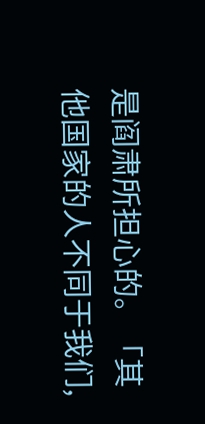是阎肃所担心的。「其他国家的人不同于我们,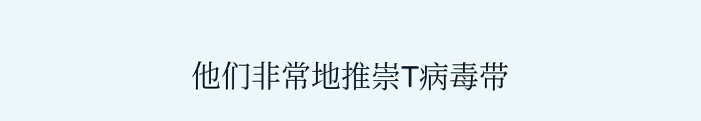他们非常地推崇T病毒带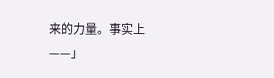来的力量。事实上——」